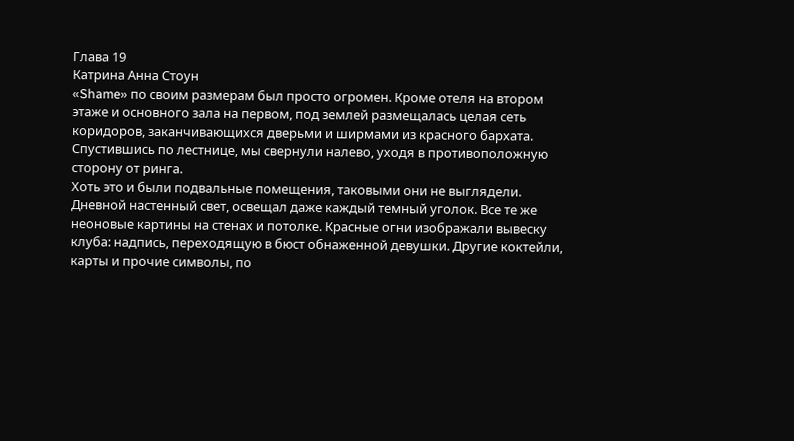Глава 19
Катрина Анна Стоун
«Shame» по своим размерам был просто огромен. Кроме отеля на втором этаже и основного зала на первом, под землей размещалась целая сеть коридоров, заканчивающихся дверьми и ширмами из красного бархата. Спустившись по лестнице, мы свернули налево, уходя в противоположную сторону от ринга.
Хоть это и были подвальные помещения, таковыми они не выглядели. Дневной настенный свет, освещал даже каждый темный уголок. Все те же неоновые картины на стенах и потолке. Красные огни изображали вывеску клуба: надпись, переходящую в бюст обнаженной девушки. Другие коктейли, карты и прочие символы, по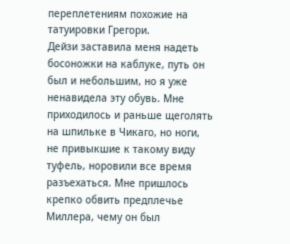переплетениям похожие на татуировки Грегори.
Дейзи заставила меня надеть босоножки на каблуке, путь он был и небольшим, но я уже ненавидела эту обувь. Мне приходилось и раньше щеголять на шпильке в Чикаго, но ноги, не привыкшие к такому виду туфель, норовили все время разъехаться. Мне пришлось крепко обвить предплечье Миллера, чему он был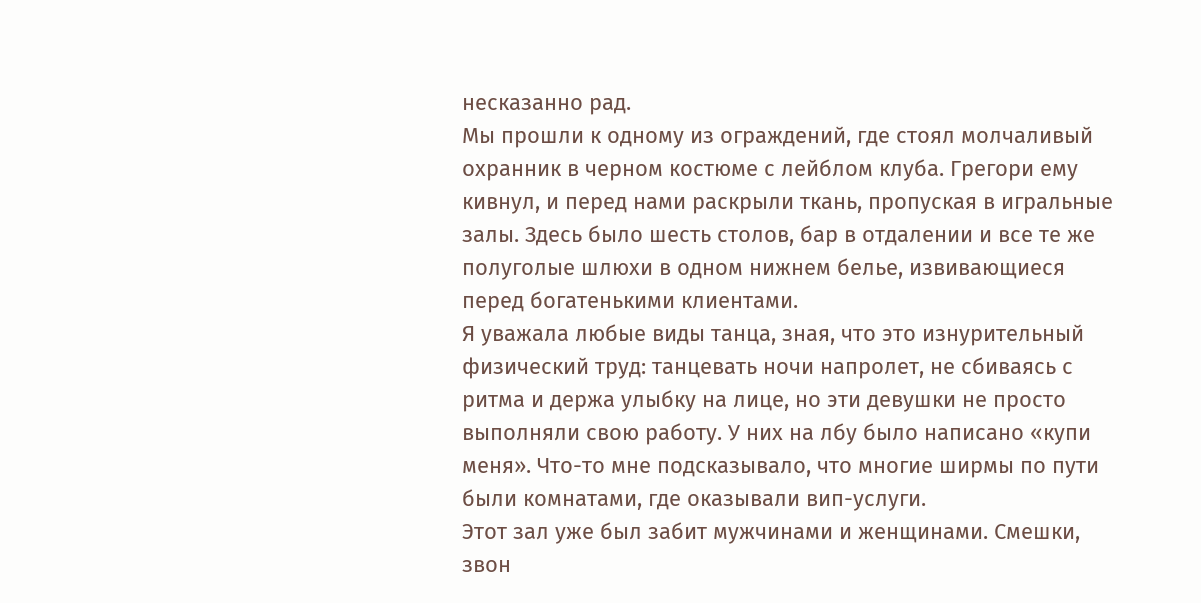несказанно рад.
Мы прошли к одному из ограждений, где стоял молчаливый охранник в черном костюме с лейблом клуба. Грегори ему кивнул, и перед нами раскрыли ткань, пропуская в игральные залы. Здесь было шесть столов, бар в отдалении и все те же полуголые шлюхи в одном нижнем белье, извивающиеся перед богатенькими клиентами.
Я уважала любые виды танца, зная, что это изнурительный физический труд: танцевать ночи напролет, не сбиваясь с ритма и держа улыбку на лице, но эти девушки не просто выполняли свою работу. У них на лбу было написано «купи меня». Что-то мне подсказывало, что многие ширмы по пути были комнатами, где оказывали вип-услуги.
Этот зал уже был забит мужчинами и женщинами. Смешки, звон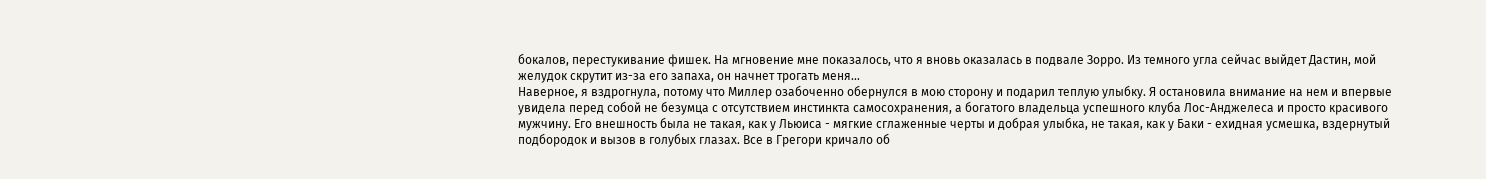бокалов, перестукивание фишек. На мгновение мне показалось, что я вновь оказалась в подвале Зорро. Из темного угла сейчас выйдет Дастин, мой желудок скрутит из-за его запаха, он начнет трогать меня...
Наверное, я вздрогнула, потому что Миллер озабоченно обернулся в мою сторону и подарил теплую улыбку. Я остановила внимание на нем и впервые увидела перед собой не безумца с отсутствием инстинкта самосохранения, а богатого владельца успешного клуба Лос-Анджелеса и просто красивого мужчину. Его внешность была не такая, как у Льюиса - мягкие сглаженные черты и добрая улыбка, не такая, как у Баки - ехидная усмешка, вздернутый подбородок и вызов в голубых глазах. Все в Грегори кричало об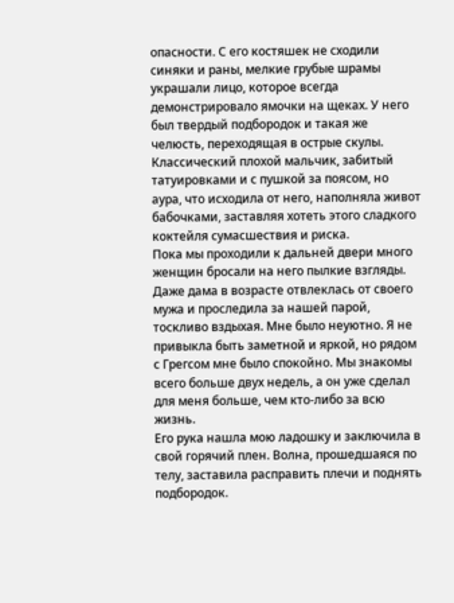опасности. С его костяшек не сходили синяки и раны, мелкие грубые шрамы украшали лицо, которое всегда демонстрировало ямочки на щеках. У него был твердый подбородок и такая же челюсть, переходящая в острые скулы. Классический плохой мальчик, забитый татуировками и с пушкой за поясом, но аура, что исходила от него, наполняла живот бабочками, заставляя хотеть этого сладкого коктейля сумасшествия и риска.
Пока мы проходили к дальней двери много женщин бросали на него пылкие взгляды. Даже дама в возрасте отвлеклась от своего мужа и проследила за нашей парой, тоскливо вздыхая. Мне было неуютно. Я не привыкла быть заметной и яркой, но рядом с Грегсом мне было спокойно. Мы знакомы всего больше двух недель, а он уже сделал для меня больше, чем кто-либо за всю жизнь.
Его рука нашла мою ладошку и заключила в свой горячий плен. Волна, прошедшаяся по телу, заставила расправить плечи и поднять подбородок.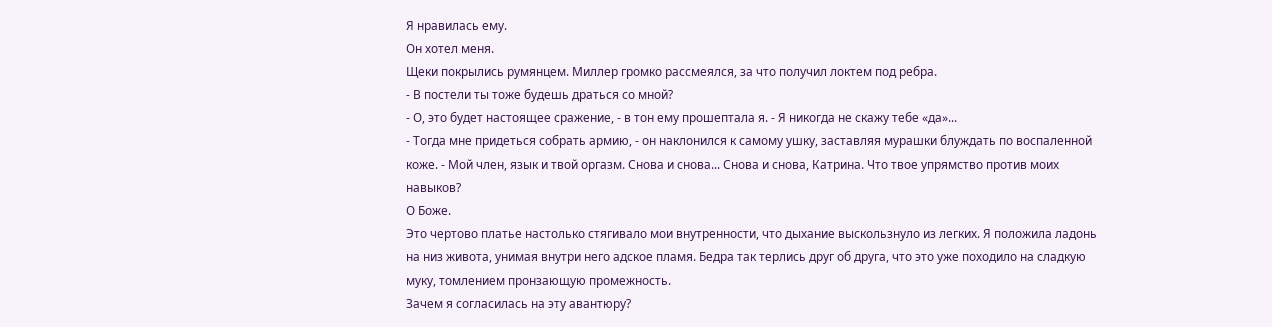Я нравилась ему.
Он хотел меня.
Щеки покрылись румянцем. Миллер громко рассмеялся, за что получил локтем под ребра.
- В постели ты тоже будешь драться со мной?
- О, это будет настоящее сражение, - в тон ему прошептала я. - Я никогда не скажу тебе «да»...
- Тогда мне придеться собрать армию, - он наклонился к самому ушку, заставляя мурашки блуждать по воспаленной коже. - Мой член, язык и твой оргазм. Снова и снова... Снова и снова, Катрина. Что твое упрямство против моих навыков?
О Боже.
Это чертово платье настолько стягивало мои внутренности, что дыхание выскользнуло из легких. Я положила ладонь на низ живота, унимая внутри него адское пламя. Бедра так терлись друг об друга, что это уже походило на сладкую муку, томлением пронзающую промежность.
Зачем я согласилась на эту авантюру?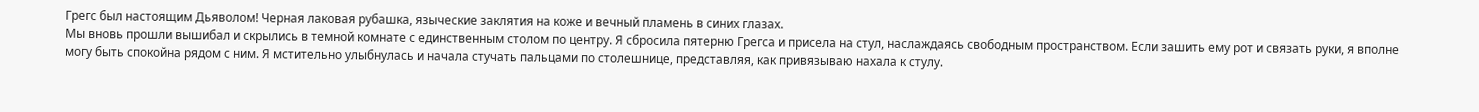Грегс был настоящим Дьяволом! Черная лаковая рубашка, языческие заклятия на коже и вечный пламень в синих глазах.
Мы вновь прошли вышибал и скрылись в темной комнате с единственным столом по центру. Я сбросила пятерню Грегса и присела на стул, наслаждаясь свободным пространством. Если зашить ему рот и связать руки, я вполне могу быть спокойна рядом с ним. Я мстительно улыбнулась и начала стучать пальцами по столешнице, представляя, как привязываю нахала к стулу.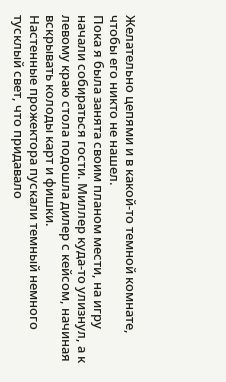Желательно цепями и в какой-то темной комнате, чтобы его никто не нашел.
Пока я была занята своим планом мести, на игру начали собираться гости. Миллер куда-то улизнул, а к левому краю стола подошла дилер с кейсом, начиная вскрывать колоды карт и фишки.
Настенные прожектора пускали темный немного тусклый свет, что придавало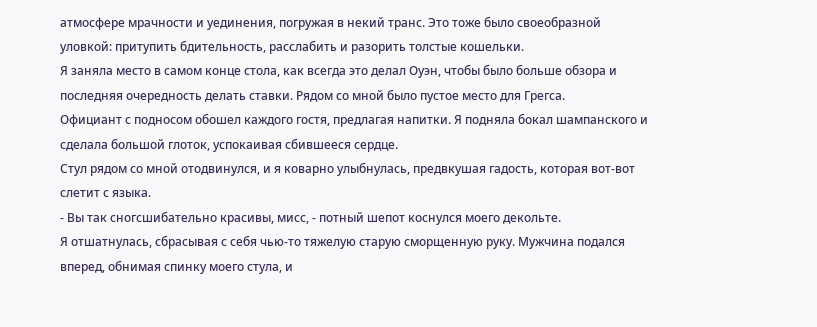атмосфере мрачности и уединения, погружая в некий транс. Это тоже было своеобразной уловкой: притупить бдительность, расслабить и разорить толстые кошельки.
Я заняла место в самом конце стола, как всегда это делал Оуэн, чтобы было больше обзора и последняя очередность делать ставки. Рядом со мной было пустое место для Грегса.
Официант с подносом обошел каждого гостя, предлагая напитки. Я подняла бокал шампанского и сделала большой глоток, успокаивая сбившееся сердце.
Стул рядом со мной отодвинулся, и я коварно улыбнулась, предвкушая гадость, которая вот-вот слетит с языка.
- Вы так сногсшибательно красивы, мисс, - потный шепот коснулся моего декольте.
Я отшатнулась, сбрасывая с себя чью-то тяжелую старую сморщенную руку. Мужчина подался вперед, обнимая спинку моего стула, и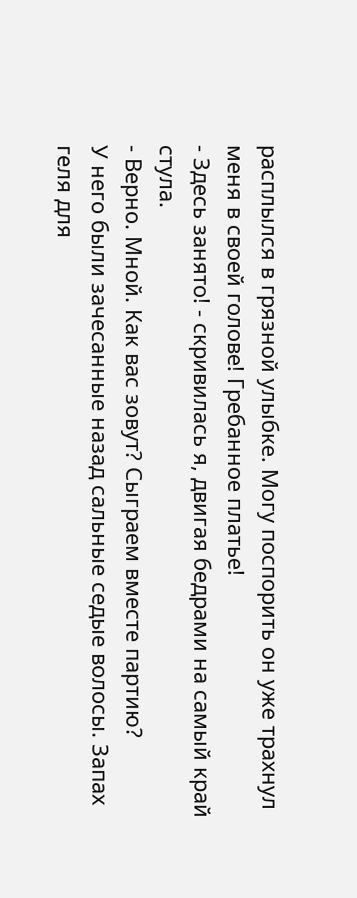расплылся в грязной улыбке. Могу поспорить он уже трахнул меня в своей голове! Гребанное платье!
- Здесь занято! - скривилась я, двигая бедрами на самый край стула.
- Верно. Мной. Как вас зовут? Сыграем вместе партию?
У него были зачесанные назад сальные седые волосы. Запах геля для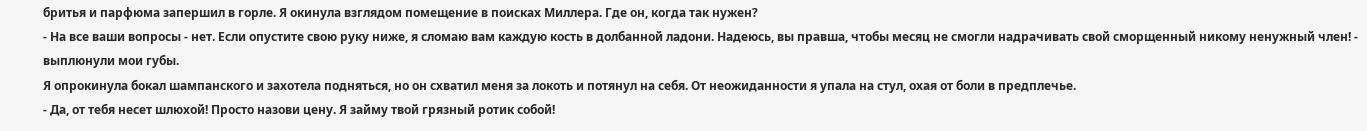бритья и парфюма запершил в горле. Я окинула взглядом помещение в поисках Миллера. Где он, когда так нужен?
- На все ваши вопросы - нет. Если опустите свою руку ниже, я сломаю вам каждую кость в долбанной ладони. Надеюсь, вы правша, чтобы месяц не смогли надрачивать свой сморщенный никому ненужный член! - выплюнули мои губы.
Я опрокинула бокал шампанского и захотела подняться, но он схватил меня за локоть и потянул на себя. От неожиданности я упала на стул, охая от боли в предплечье.
- Да, от тебя несет шлюхой! Просто назови цену. Я займу твой грязный ротик собой!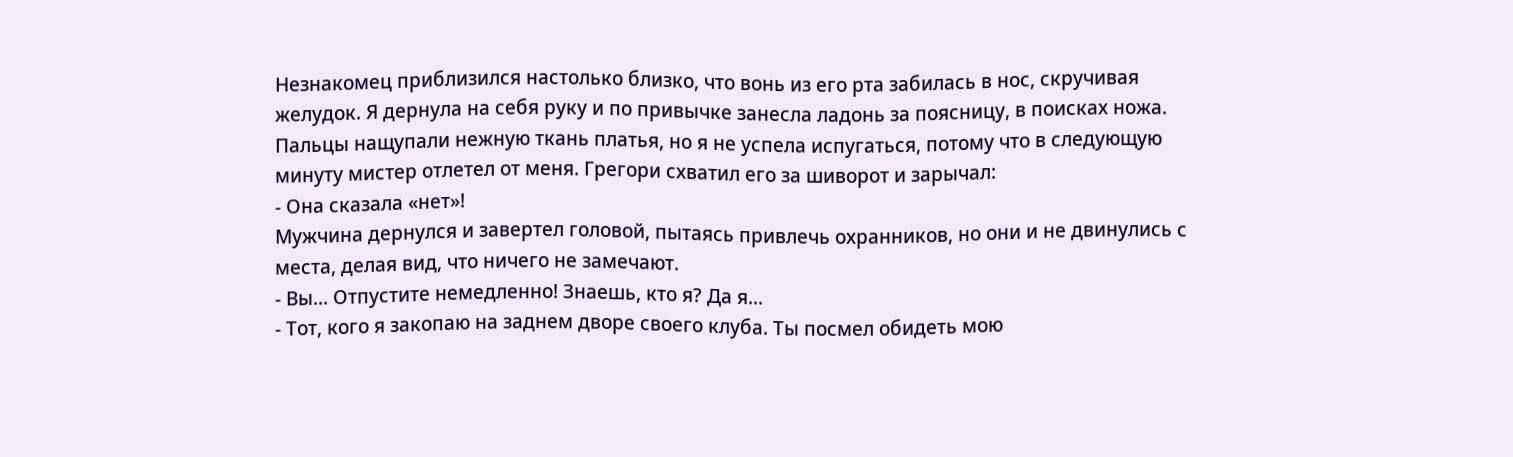Незнакомец приблизился настолько близко, что вонь из его рта забилась в нос, скручивая желудок. Я дернула на себя руку и по привычке занесла ладонь за поясницу, в поисках ножа. Пальцы нащупали нежную ткань платья, но я не успела испугаться, потому что в следующую минуту мистер отлетел от меня. Грегори схватил его за шиворот и зарычал:
- Она сказала «нет»!
Мужчина дернулся и завертел головой, пытаясь привлечь охранников, но они и не двинулись с места, делая вид, что ничего не замечают.
- Вы... Отпустите немедленно! Знаешь, кто я? Да я...
- Тот, кого я закопаю на заднем дворе своего клуба. Ты посмел обидеть мою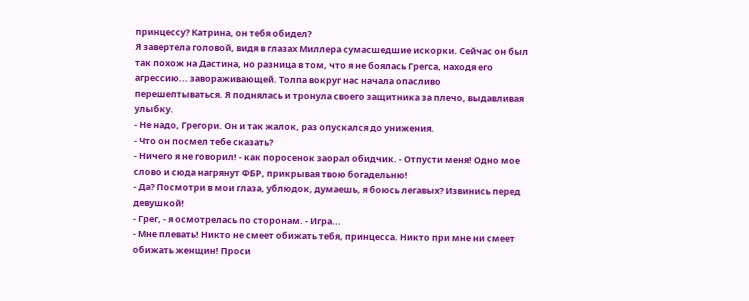принцессу? Катрина, он тебя обидел?
Я завертела головой, видя в глазах Миллера сумасшедшие искорки. Сейчас он был так похож на Дастина, но разница в том, что я не боялась Грегса, находя его агрессию... завораживающей. Толпа вокруг нас начала опасливо перешептываться. Я поднялась и тронула своего защитника за плечо, выдавливая улыбку.
- Не надо, Грегори. Он и так жалок, раз опускался до унижения.
- Что он посмел тебе сказать?
- Ничего я не говорил! - как поросенок заорал обидчик. - Отпусти меня! Одно мое слово и сюда нагрянут ФБР, прикрывая твою богадельню!
- Да? Посмотри в мои глаза, ублюдок, думаешь, я боюсь легавых? Извинись перед девушкой!
- Грег, - я осмотрелась по сторонам. - Игра...
- Мне плевать! Никто не смеет обижать тебя, принцесса. Никто при мне ни смеет обижать женщин! Проси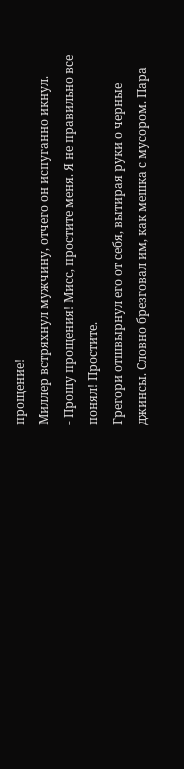прощение!
Миллер встряхнул мужчину, отчего он испуганно икнул.
- Прошу прощения! Мисс, простите меня. Я не правильно все понял! Простите.
Грегори отшвырнул его от себя, вытирая руки о черные джинсы. Словно брезговал им, как мешка с мусором. Пара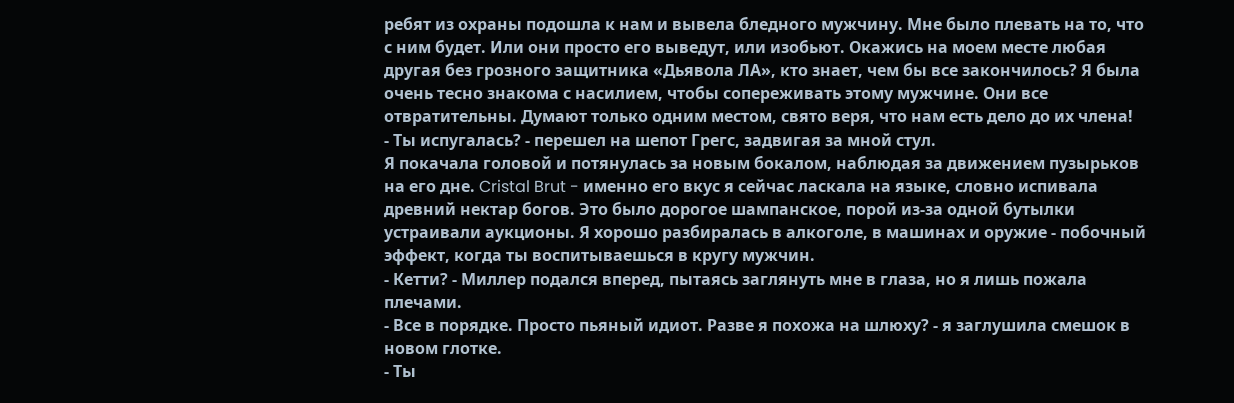ребят из охраны подошла к нам и вывела бледного мужчину. Мне было плевать на то, что с ним будет. Или они просто его выведут, или изобьют. Окажись на моем месте любая другая без грозного защитника «Дьявола ЛА», кто знает, чем бы все закончилось? Я была очень тесно знакома с насилием, чтобы сопереживать этому мужчине. Они все отвратительны. Думают только одним местом, свято веря, что нам есть дело до их члена!
- Ты испугалась? - перешел на шепот Грегс, задвигая за мной стул.
Я покачала головой и потянулась за новым бокалом, наблюдая за движением пузырьков на его дне. Cristal Brut - именно его вкус я сейчас ласкала на языке, словно испивала древний нектар богов. Это было дорогое шампанское, порой из-за одной бутылки устраивали аукционы. Я хорошо разбиралась в алкоголе, в машинах и оружие - побочный эффект, когда ты воспитываешься в кругу мужчин.
- Кетти? - Миллер подался вперед, пытаясь заглянуть мне в глаза, но я лишь пожала плечами.
- Все в порядке. Просто пьяный идиот. Разве я похожа на шлюху? - я заглушила смешок в новом глотке.
- Ты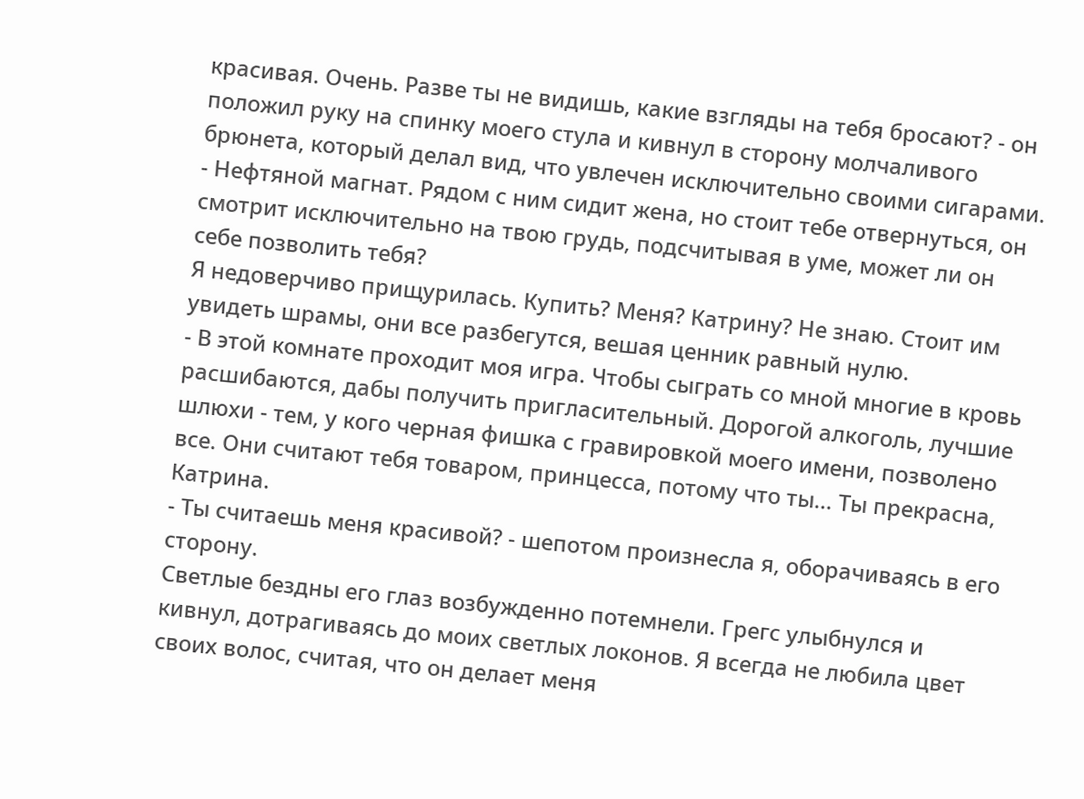красивая. Очень. Разве ты не видишь, какие взгляды на тебя бросают? - он положил руку на спинку моего стула и кивнул в сторону молчаливого брюнета, который делал вид, что увлечен исключительно своими сигарами. - Нефтяной магнат. Рядом с ним сидит жена, но стоит тебе отвернуться, он смотрит исключительно на твою грудь, подсчитывая в уме, может ли он себе позволить тебя?
Я недоверчиво прищурилась. Купить? Меня? Катрину? Не знаю. Стоит им увидеть шрамы, они все разбегутся, вешая ценник равный нулю.
- В этой комнате проходит моя игра. Чтобы сыграть со мной многие в кровь расшибаются, дабы получить пригласительный. Дорогой алкоголь, лучшие шлюхи - тем, у кого черная фишка с гравировкой моего имени, позволено все. Они считают тебя товаром, принцесса, потому что ты... Ты прекрасна, Катрина.
- Ты считаешь меня красивой? - шепотом произнесла я, оборачиваясь в его сторону.
Светлые бездны его глаз возбужденно потемнели. Грегс улыбнулся и кивнул, дотрагиваясь до моих светлых локонов. Я всегда не любила цвет своих волос, считая, что он делает меня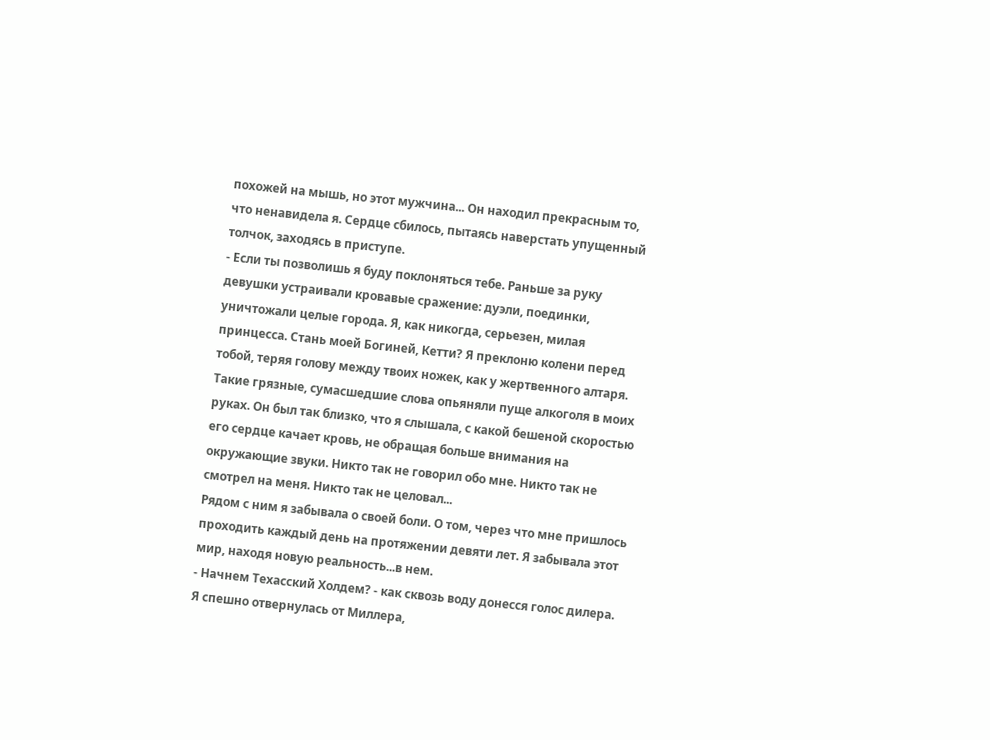похожей на мышь, но этот мужчина... Он находил прекрасным то, что ненавидела я. Сердце сбилось, пытаясь наверстать упущенный толчок, заходясь в приступе.
- Если ты позволишь я буду поклоняться тебе. Раньше за руку девушки устраивали кровавые сражение: дуэли, поединки, уничтожали целые города. Я, как никогда, серьезен, милая принцесса. Стань моей Богиней, Кетти? Я преклоню колени перед тобой, теряя голову между твоих ножек, как у жертвенного алтаря.
Такие грязные, сумасшедшие слова опьяняли пуще алкоголя в моих руках. Он был так близко, что я слышала, с какой бешеной скоростью его сердце качает кровь, не обращая больше внимания на окружающие звуки. Никто так не говорил обо мне. Никто так не смотрел на меня. Никто так не целовал...
Рядом с ним я забывала о своей боли. О том, через что мне пришлось проходить каждый день на протяжении девяти лет. Я забывала этот мир, находя новую реальность...в нем.
- Начнем Техасский Холдем? - как сквозь воду донесся голос дилера.
Я спешно отвернулась от Миллера,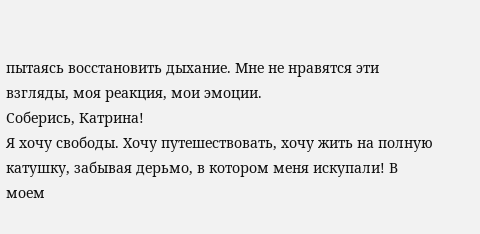пытаясь восстановить дыхание. Мне не нравятся эти взгляды, моя реакция, мои эмоции.
Соберись, Катрина!
Я хочу свободы. Хочу путешествовать, хочу жить на полную катушку, забывая дерьмо, в котором меня искупали! В моем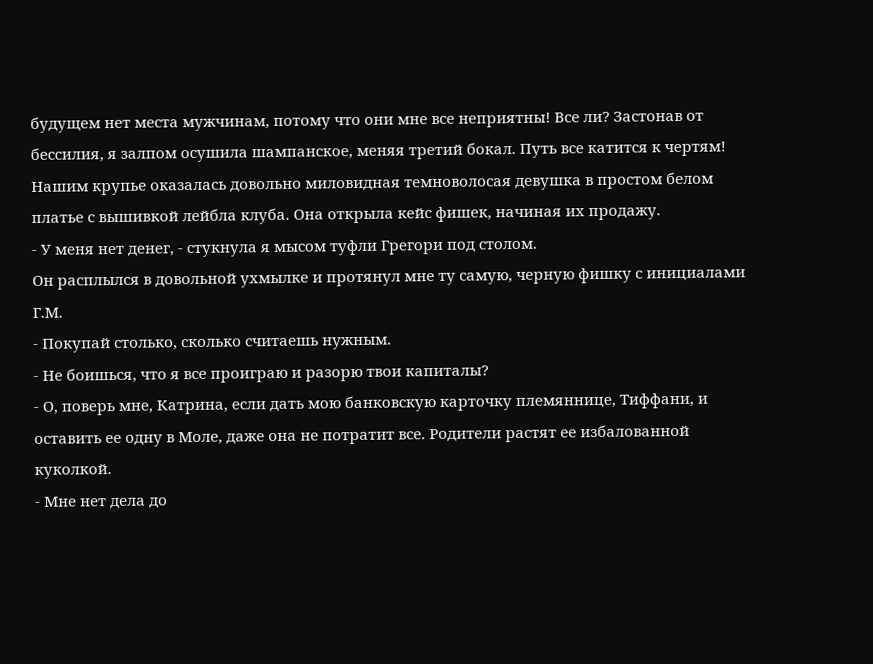будущем нет места мужчинам, потому что они мне все неприятны! Все ли? Застонав от бессилия, я залпом осушила шампанское, меняя третий бокал. Путь все катится к чертям!
Нашим крупье оказалась довольно миловидная темноволосая девушка в простом белом платье с вышивкой лейбла клуба. Она открыла кейс фишек, начиная их продажу.
- У меня нет денег, - стукнула я мысом туфли Грегори под столом.
Он расплылся в довольной ухмылке и протянул мне ту самую, черную фишку с инициалами Г.М.
- Покупай столько, сколько считаешь нужным.
- Не боишься, что я все проиграю и разорю твои капиталы?
- О, поверь мне, Катрина, если дать мою банковскую карточку племяннице, Тиффани, и оставить ее одну в Моле, даже она не потратит все. Родители растят ее избалованной куколкой.
- Мне нет дела до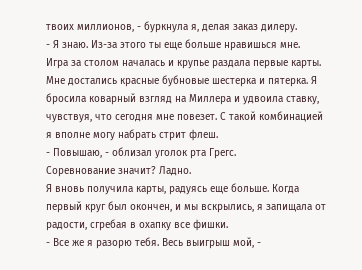твоих миллионов, - буркнула я, делая заказ дилеру.
- Я знаю. Из-за этого ты еще больше нравишься мне.
Игра за столом началась и крупье раздала первые карты. Мне достались красные бубновые шестерка и пятерка. Я бросила коварный взгляд на Миллера и удвоила ставку, чувствуя, что сегодня мне повезет. С такой комбинацией я вполне могу набрать стрит флеш.
- Повышаю, - облизал уголок рта Грегс.
Соревнование значит? Ладно.
Я вновь получила карты, радуясь еще больше. Когда первый круг был окончен, и мы вскрылись, я запищала от радости, сгребая в охапку все фишки.
- Все же я разорю тебя. Весь выигрыш мой, -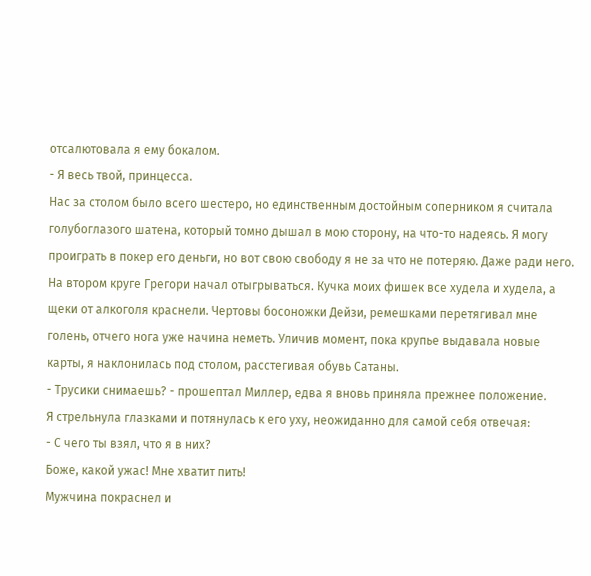отсалютовала я ему бокалом.
- Я весь твой, принцесса.
Нас за столом было всего шестеро, но единственным достойным соперником я считала голубоглазого шатена, который томно дышал в мою сторону, на что-то надеясь. Я могу проиграть в покер его деньги, но вот свою свободу я не за что не потеряю. Даже ради него.
На втором круге Грегори начал отыгрываться. Кучка моих фишек все худела и худела, а щеки от алкоголя краснели. Чертовы босоножки Дейзи, ремешками перетягивал мне голень, отчего нога уже начина неметь. Уличив момент, пока крупье выдавала новые карты, я наклонилась под столом, расстегивая обувь Сатаны.
- Трусики снимаешь? - прошептал Миллер, едва я вновь приняла прежнее положение.
Я стрельнула глазками и потянулась к его уху, неожиданно для самой себя отвечая:
- С чего ты взял, что я в них?
Боже, какой ужас! Мне хватит пить!
Мужчина покраснел и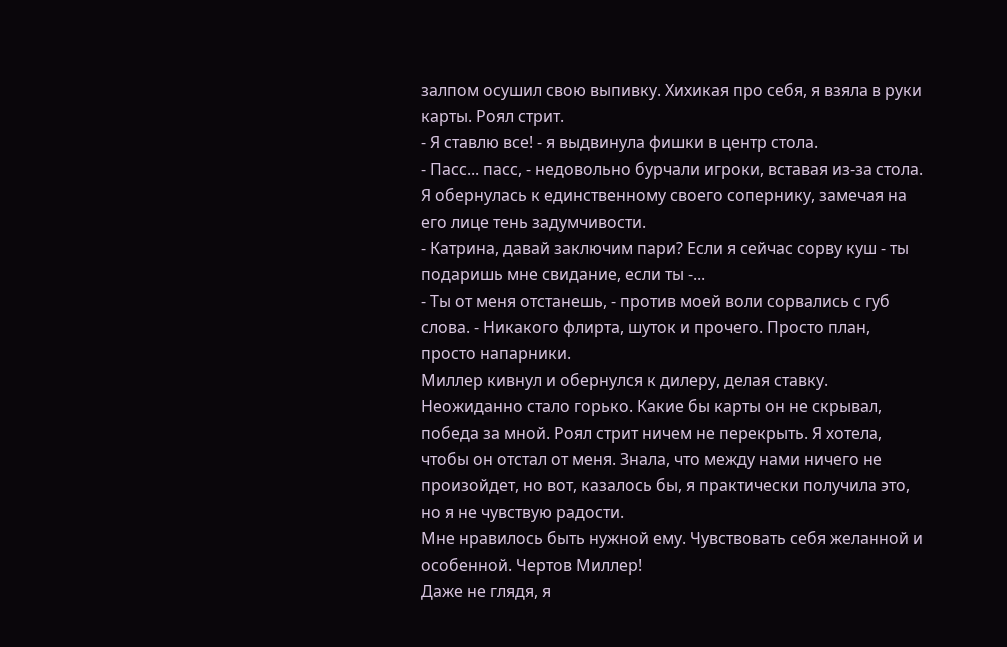залпом осушил свою выпивку. Хихикая про себя, я взяла в руки карты. Роял стрит.
- Я ставлю все! - я выдвинула фишки в центр стола.
- Пасс... пасс, - недовольно бурчали игроки, вставая из-за стола.
Я обернулась к единственному своего сопернику, замечая на его лице тень задумчивости.
- Катрина, давай заключим пари? Если я сейчас сорву куш - ты подаришь мне свидание, если ты -...
- Ты от меня отстанешь, - против моей воли сорвались с губ слова. - Никакого флирта, шуток и прочего. Просто план, просто напарники.
Миллер кивнул и обернулся к дилеру, делая ставку. Неожиданно стало горько. Какие бы карты он не скрывал, победа за мной. Роял стрит ничем не перекрыть. Я хотела, чтобы он отстал от меня. Знала, что между нами ничего не произойдет, но вот, казалось бы, я практически получила это, но я не чувствую радости.
Мне нравилось быть нужной ему. Чувствовать себя желанной и особенной. Чертов Миллер!
Даже не глядя, я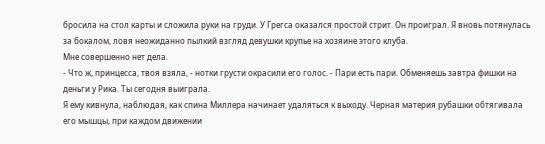бросила на стол карты и сложила руки на груди. У Грегса оказался простой стрит. Он проиграл. Я вновь потянулась за бокалом, ловя неожиданно пылкий взгляд девушки крупье на хозяине этого клуба.
Мне совершенно нет дела.
- Что ж, принцесса, твоя взяла, - нотки грусти окрасили его голос. - Пари есть пари. Обменяешь завтра фишки на деньги у Рика. Ты сегодня выиграла.
Я ему кивнула, наблюдая, как спина Миллера начинает удаляться к выходу. Черная материя рубашки обтягивала его мышцы, при каждом движении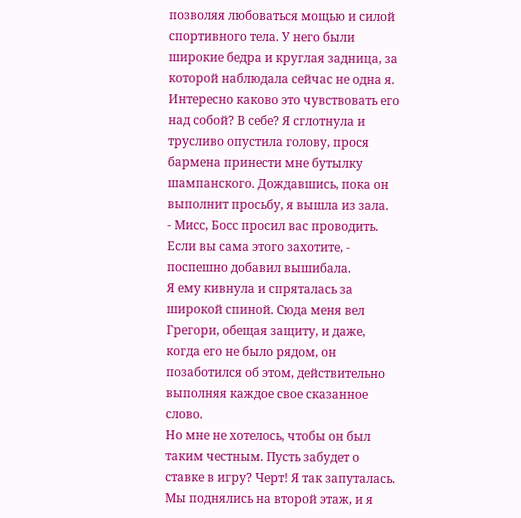позволяя любоваться мощью и силой спортивного тела. У него были широкие бедра и круглая задница, за которой наблюдала сейчас не одна я.
Интересно каково это чувствовать его над собой? В себе? Я сглотнула и трусливо опустила голову, прося бармена принести мне бутылку шампанского. Дождавшись, пока он выполнит просьбу, я вышла из зала.
- Мисс, Босс просил вас проводить. Если вы сама этого захотите, - поспешно добавил вышибала.
Я ему кивнула и спряталась за широкой спиной. Сюда меня вел Грегори, обещая защиту, и даже, когда его не было рядом, он позаботился об этом, действительно выполняя каждое свое сказанное слово.
Но мне не хотелось, чтобы он был таким честным. Пусть забудет о ставке в игру? Черт! Я так запуталась.
Мы поднялись на второй этаж, и я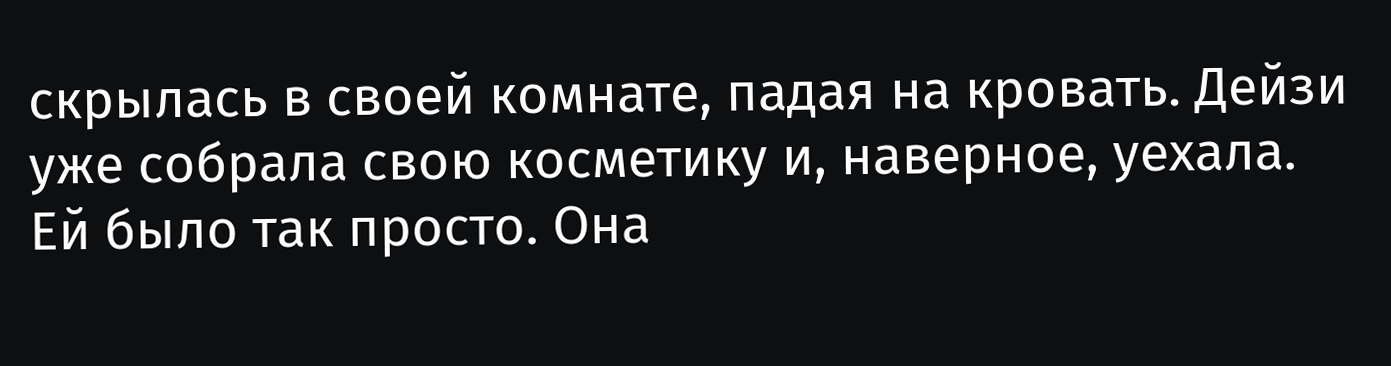скрылась в своей комнате, падая на кровать. Дейзи уже собрала свою косметику и, наверное, уехала.
Ей было так просто. Она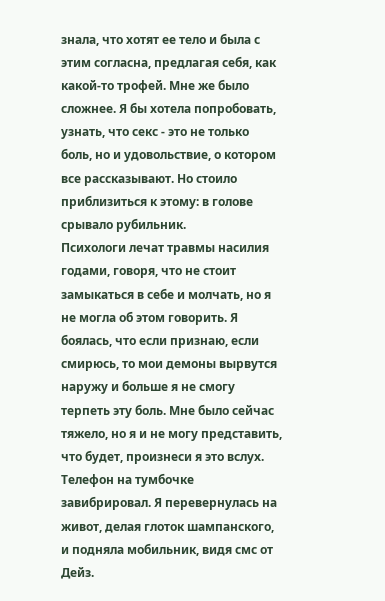знала, что хотят ее тело и была с этим согласна, предлагая себя, как какой-то трофей. Мне же было сложнее. Я бы хотела попробовать, узнать, что секс - это не только боль, но и удовольствие, о котором все рассказывают. Но стоило приблизиться к этому: в голове срывало рубильник.
Психологи лечат травмы насилия годами, говоря, что не стоит замыкаться в себе и молчать, но я не могла об этом говорить. Я боялась, что если признаю, если смирюсь, то мои демоны вырвутся наружу и больше я не смогу терпеть эту боль. Мне было сейчас тяжело, но я и не могу представить, что будет, произнеси я это вслух.
Телефон на тумбочке завибрировал. Я перевернулась на живот, делая глоток шампанского, и подняла мобильник, видя смс от Дейз.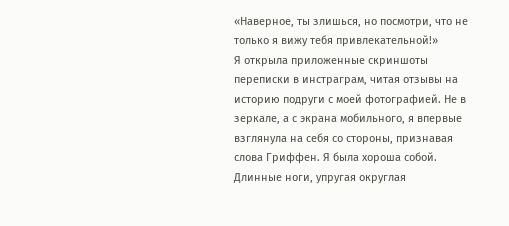«Наверное, ты злишься, но посмотри, что не только я вижу тебя привлекательной!»
Я открыла приложенные скриншоты переписки в инстраграм, читая отзывы на историю подруги с моей фотографией. Не в зеркале, а с экрана мобильного, я впервые взглянула на себя со стороны, признавая слова Гриффен. Я была хороша собой. Длинные ноги, упругая округлая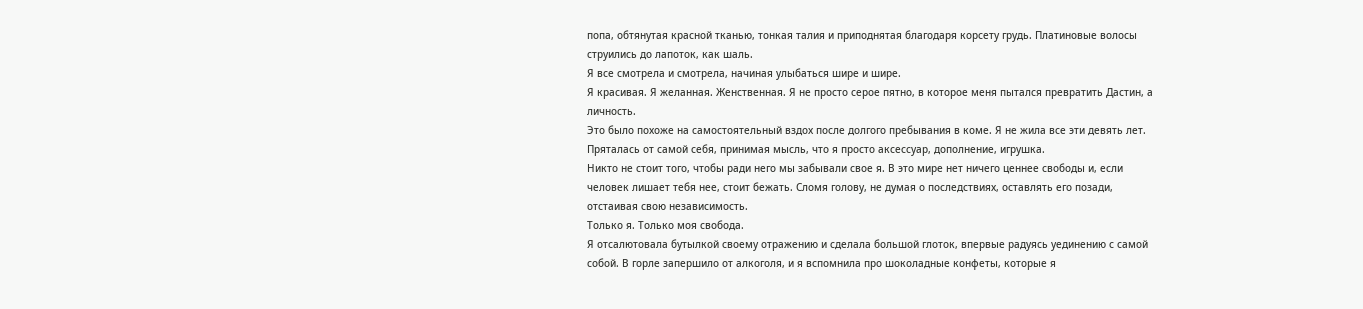попа, обтянутая красной тканью, тонкая талия и приподнятая благодаря корсету грудь. Платиновые волосы струились до лапоток, как шаль.
Я все смотрела и смотрела, начиная улыбаться шире и шире.
Я красивая. Я желанная. Женственная. Я не просто серое пятно, в которое меня пытался превратить Дастин, а личность.
Это было похоже на самостоятельный вздох после долгого пребывания в коме. Я не жила все эти девять лет. Пряталась от самой себя, принимая мысль, что я просто аксессуар, дополнение, игрушка.
Никто не стоит того, чтобы ради него мы забывали свое я. В это мире нет ничего ценнее свободы и, если человек лишает тебя нее, стоит бежать. Сломя голову, не думая о последствиях, оставлять его позади, отстаивая свою независимость.
Только я. Только моя свобода.
Я отсалютовала бутылкой своему отражению и сделала большой глоток, впервые радуясь уединению с самой собой. В горле запершило от алкоголя, и я вспомнила про шоколадные конфеты, которые я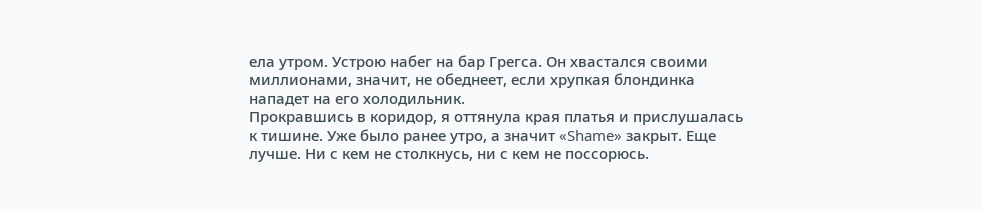ела утром. Устрою набег на бар Грегса. Он хвастался своими миллионами, значит, не обеднеет, если хрупкая блондинка нападет на его холодильник.
Прокравшись в коридор, я оттянула края платья и прислушалась к тишине. Уже было ранее утро, а значит «Shame» закрыт. Еще лучше. Ни с кем не столкнусь, ни с кем не поссорюсь.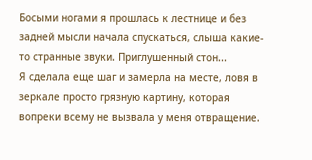Босыми ногами я прошлась к лестнице и без задней мысли начала спускаться, слыша какие-то странные звуки. Приглушенный стон...
Я сделала еще шаг и замерла на месте, ловя в зеркале просто грязную картину, которая вопреки всему не вызвала у меня отвращение.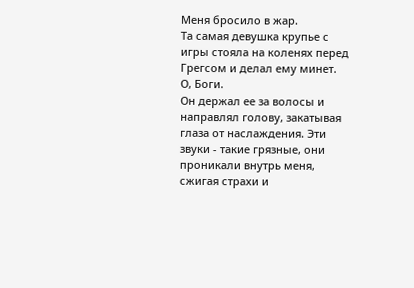Меня бросило в жар.
Та самая девушка крупье с игры стояла на коленях перед Грегсом и делал ему минет.
О, Боги.
Он держал ее за волосы и направлял голову, закатывая глаза от наслаждения. Эти звуки - такие грязные, они проникали внутрь меня, сжигая страхи и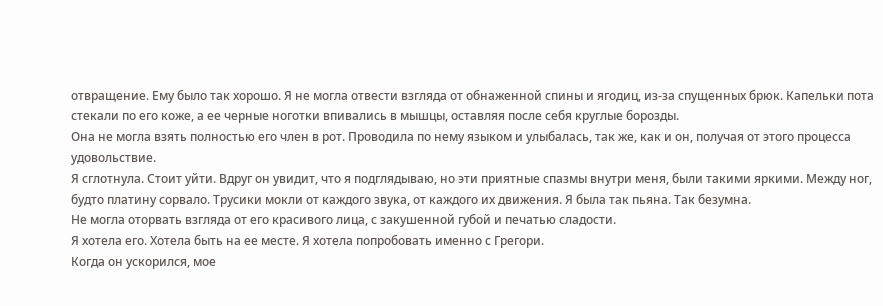отвращение. Ему было так хорошо. Я не могла отвести взгляда от обнаженной спины и ягодиц, из-за спущенных брюк. Капельки пота стекали по его коже, а ее черные ноготки впивались в мышцы, оставляя после себя круглые борозды.
Она не могла взять полностью его член в рот. Проводила по нему языком и улыбалась, так же, как и он, получая от этого процесса удовольствие.
Я сглотнула. Стоит уйти. Вдруг он увидит, что я подглядываю, но эти приятные спазмы внутри меня, были такими яркими. Между ног, будто платину сорвало. Трусики мокли от каждого звука, от каждого их движения. Я была так пьяна. Так безумна.
Не могла оторвать взгляда от его красивого лица, с закушенной губой и печатью сладости.
Я хотела его. Хотела быть на ее месте. Я хотела попробовать именно с Грегори.
Когда он ускорился, мое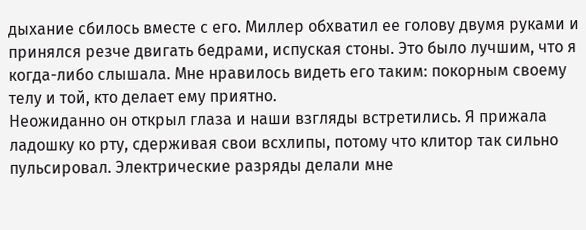дыхание сбилось вместе с его. Миллер обхватил ее голову двумя руками и принялся резче двигать бедрами, испуская стоны. Это было лучшим, что я когда-либо слышала. Мне нравилось видеть его таким: покорным своему телу и той, кто делает ему приятно.
Неожиданно он открыл глаза и наши взгляды встретились. Я прижала ладошку ко рту, сдерживая свои всхлипы, потому что клитор так сильно пульсировал. Электрические разряды делали мне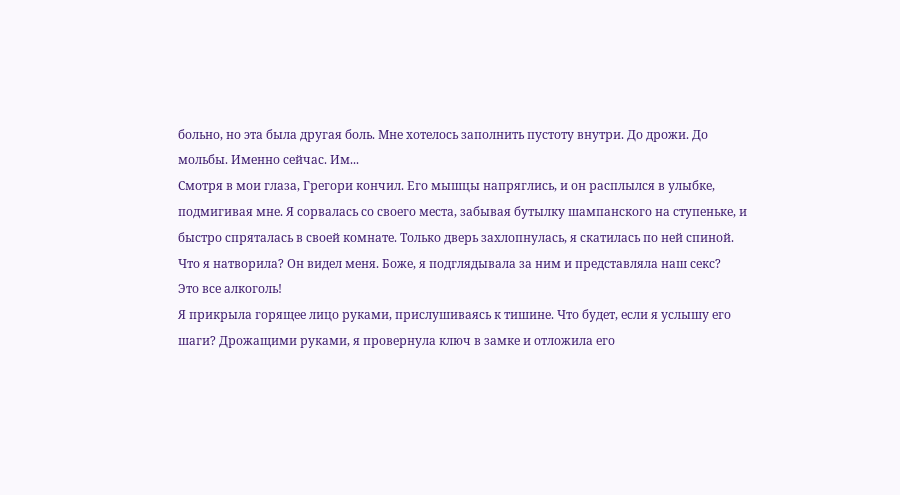больно, но эта была другая боль. Мне хотелось заполнить пустоту внутри. До дрожи. До мольбы. Именно сейчас. Им...
Смотря в мои глаза, Грегори кончил. Его мышцы напряглись, и он расплылся в улыбке, подмигивая мне. Я сорвалась со своего места, забывая бутылку шампанского на ступеньке, и быстро спряталась в своей комнате. Только дверь захлопнулась, я скатилась по ней спиной.
Что я натворила? Он видел меня. Боже, я подглядывала за ним и представляла наш секс?
Это все алкоголь!
Я прикрыла горящее лицо руками, прислушиваясь к тишине. Что будет, если я услышу его шаги? Дрожащими руками, я провернула ключ в замке и отложила его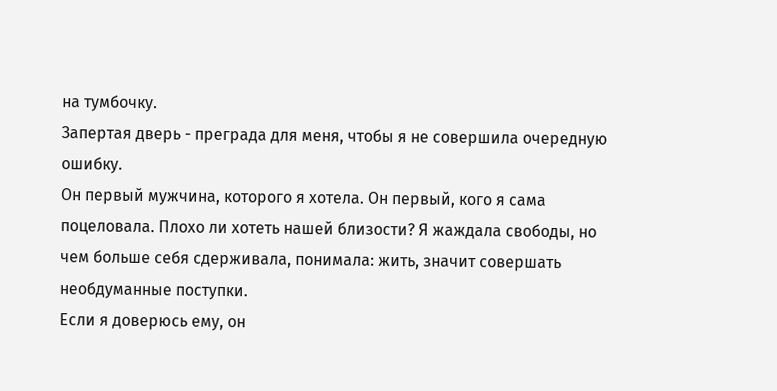на тумбочку.
Запертая дверь - преграда для меня, чтобы я не совершила очередную ошибку.
Он первый мужчина, которого я хотела. Он первый, кого я сама поцеловала. Плохо ли хотеть нашей близости? Я жаждала свободы, но чем больше себя сдерживала, понимала: жить, значит совершать необдуманные поступки.
Если я доверюсь ему, он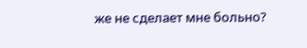же не сделает мне больно?